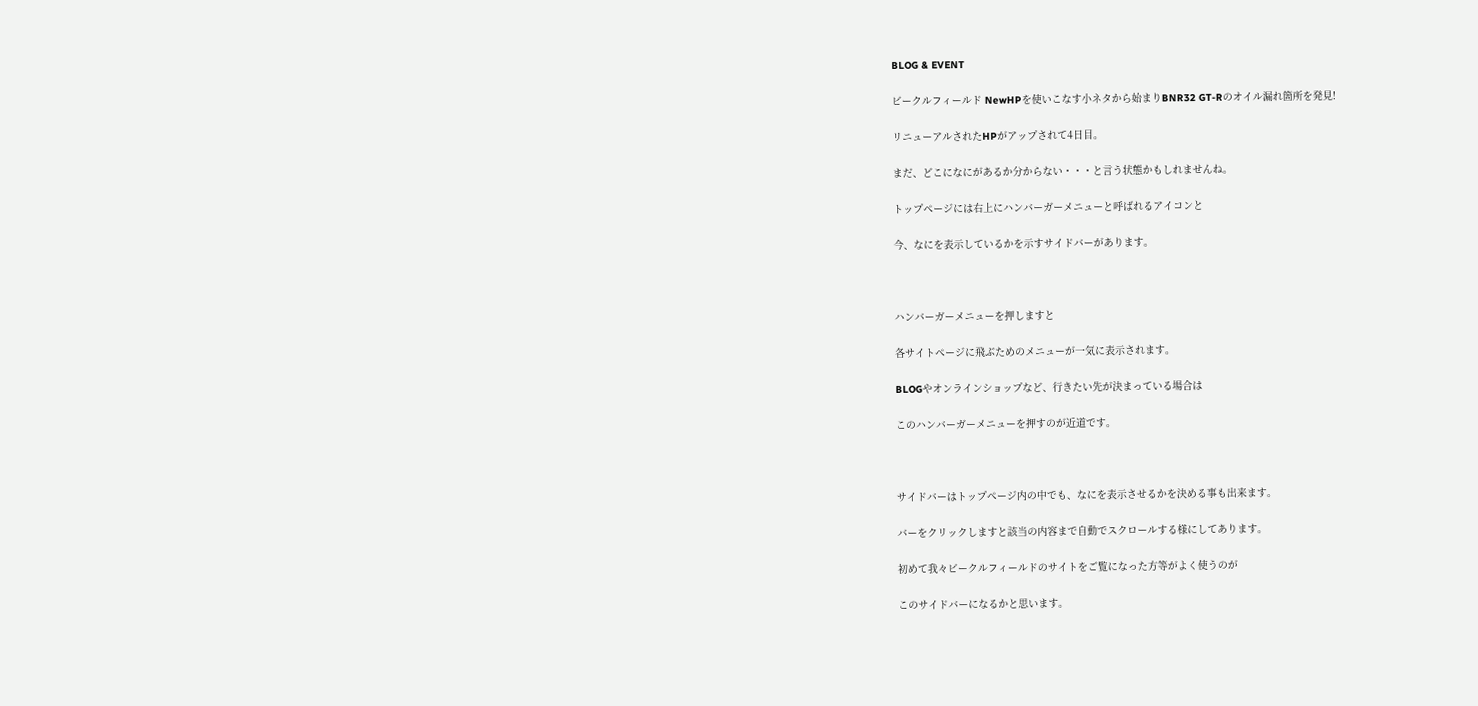BLOG & EVENT

ビークルフィールド NewHPを使いこなす小ネタから始まりBNR32 GT-Rのオイル漏れ箇所を発見!

リニューアルされたHPがアップされて4日目。

まだ、どこになにがあるか分からない・・・と言う状態かもしれませんね。

トップページには右上にハンバーガーメニューと呼ばれるアイコンと

今、なにを表示しているかを示すサイドバーがあります。



ハンバーガーメニューを押しますと

各サイトページに飛ぶためのメニューが一気に表示されます。

BLOGやオンラインショップなど、行きたい先が決まっている場合は

このハンバーガーメニューを押すのが近道です。



サイドバーはトップページ内の中でも、なにを表示させるかを決める事も出来ます。

バーをクリックしますと該当の内容まで自動でスクロールする様にしてあります。

初めて我々ビークルフィールドのサイトをご覧になった方等がよく使うのが

このサイドバーになるかと思います。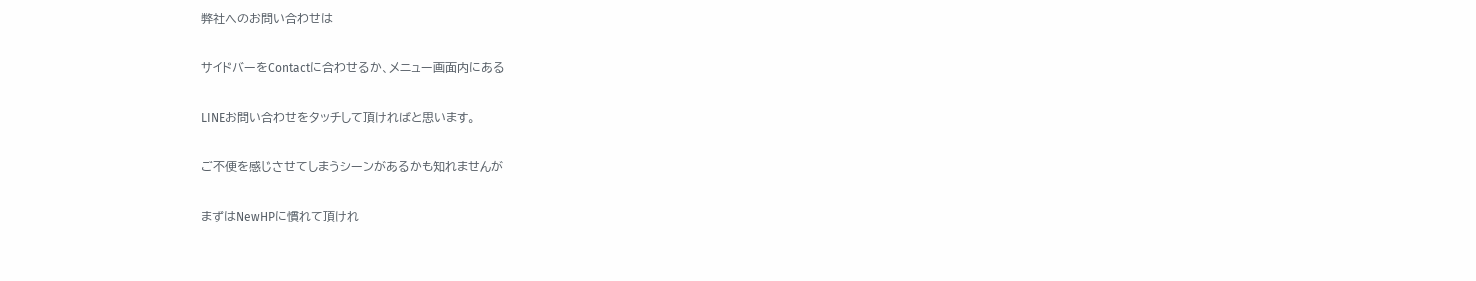弊社へのお問い合わせは

サイドバーをContactに合わせるか、メニュー画面内にある

LINEお問い合わせをタッチして頂ければと思います。

ご不便を感じさせてしまうシーンがあるかも知れませんが

まずはNewHPに慣れて頂けれ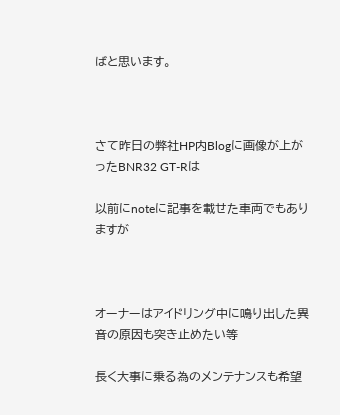ばと思います。



さて昨日の弊社HP内Blogに画像が上がったBNR32 GT-Rは

以前にnoteに記事を載せた車両でもありますが



オーナーはアイドリング中に鳴り出した異音の原因も突き止めたい等

長く大事に乗る為のメンテナンスも希望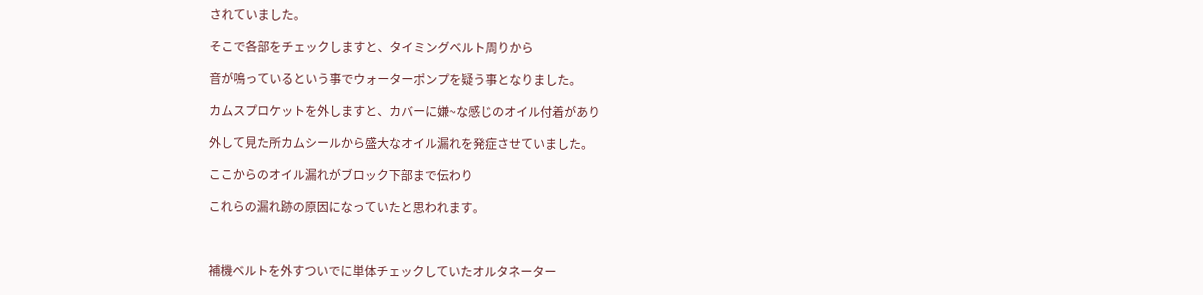されていました。

そこで各部をチェックしますと、タイミングベルト周りから

音が鳴っているという事でウォーターポンプを疑う事となりました。

カムスプロケットを外しますと、カバーに嫌~な感じのオイル付着があり

外して見た所カムシールから盛大なオイル漏れを発症させていました。

ここからのオイル漏れがブロック下部まで伝わり

これらの漏れ跡の原因になっていたと思われます。



補機ベルトを外すついでに単体チェックしていたオルタネーター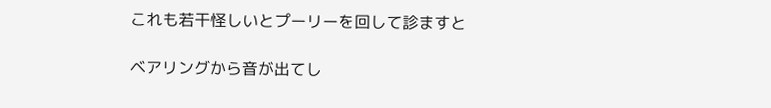これも若干怪しいとプーリーを回して診ますと

ベアリングから音が出てし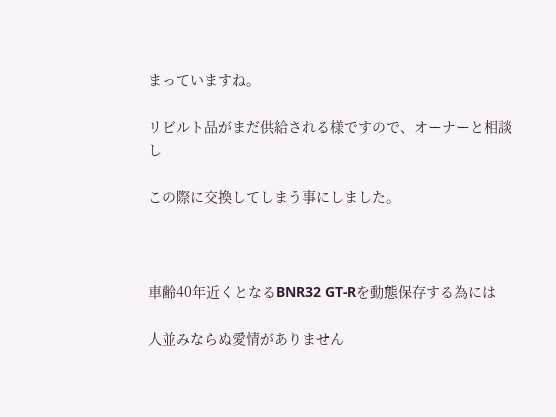まっていますね。

リビルト品がまだ供給される様ですので、オーナーと相談し

この際に交換してしまう事にしました。



車齢40年近くとなるBNR32 GT-Rを動態保存する為には

人並みならぬ愛情がありません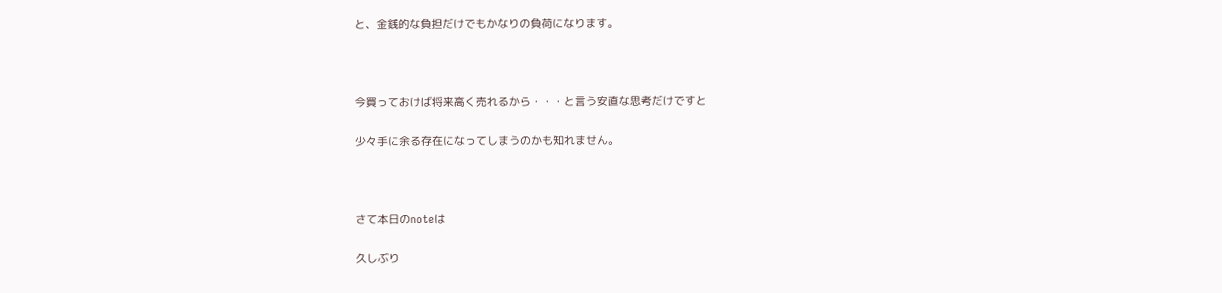と、金銭的な負担だけでもかなりの負荷になります。



今買っておけば将来高く売れるから・・・と言う安直な思考だけですと

少々手に余る存在になってしまうのかも知れません。



さて本日のnoteは

久しぶり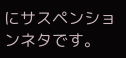にサスペンションネタです。